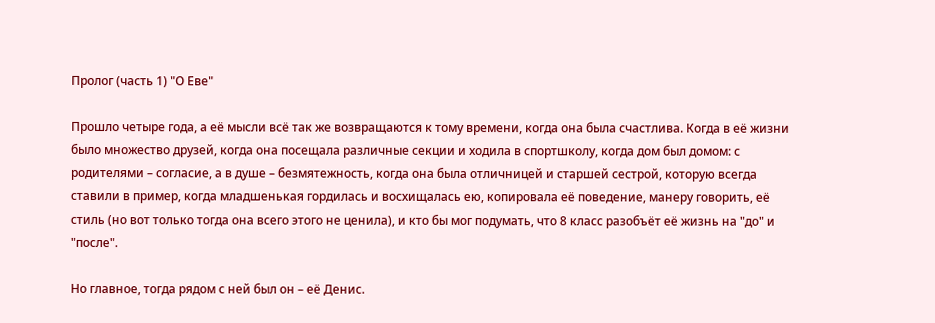Пролог (часть 1) "О Еве"

Прошло четыре года, а её мысли всё так же возвращаются к тому времени, когда она была счастлива. Когда в её жизни было множество друзей, когда она посещала различные секции и ходила в спортшколу, когда дом был домом: с родителями – согласие, а в душе – безмятежность, когда она была отличницей и старшей сестрой, которую всегда ставили в пример, когда младшенькая гордилась и восхищалась ею, копировала её поведение, манеру говорить, её стиль (но вот только тогда она всего этого не ценила), и кто бы мог подумать, что 8 класс разобъёт её жизнь на "до" и "после".

Но главное, тогда рядом с ней был он – её Денис.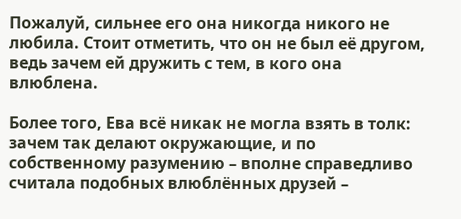Пожалуй, сильнее его она никогда никого не любила. Стоит отметить, что он не был её другом, ведь зачем ей дружить с тем, в кого она влюблена.

Более того, Ева всё никак не могла взять в толк: зачем так делают окружающие, и по собственному разумению – вполне справедливо считала подобных влюблённых друзей –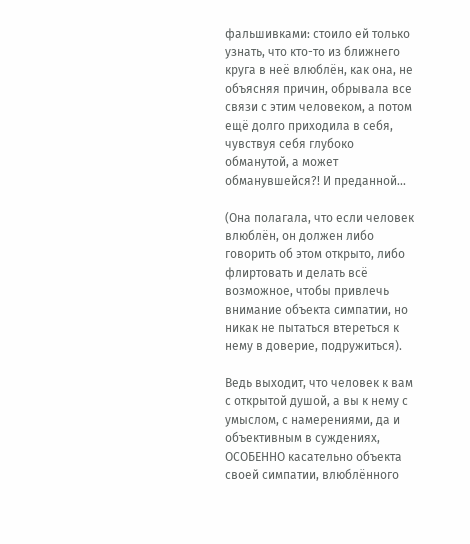фальшивками: стоило ей только узнать, что кто-то из ближнего круга в неё влюблён, как она, не объясняя причин, обрывала все связи с этим человеком, а потом ещё долго приходила в себя, чувствуя себя глубоко обманутой, а может обманувшейся?! И преданной...

(Она полагала, что если человек влюблён, он должен либо говорить об этом открыто, либо флиртовать и делать всё возможное, чтобы привлечь внимание объекта симпатии, но никак не пытаться втереться к нему в доверие, подружиться).

Ведь выходит, что человек к вам с открытой душой, а вы к нему с умыслом, с намерениями, да и объективным в суждениях, ОСОБЕННО касательно объекта своей симпатии, влюблённого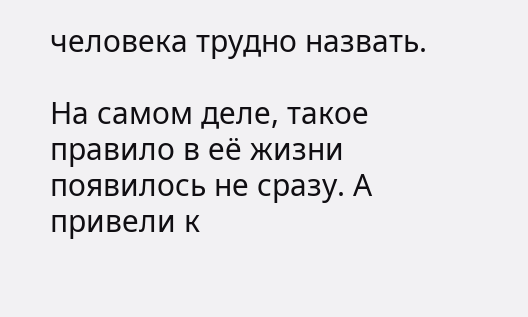человека трудно назвать.

На самом деле, такое правило в её жизни появилось не сразу. А привели к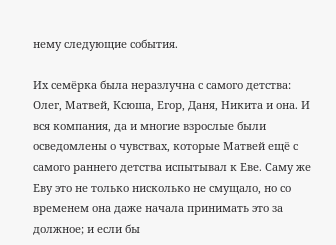нему следующие события.

Их семёрка была неразлучна с самого детства: Олег, Матвей, Ксюша, Егор, Даня, Никита и она. И вся компания, да и многие взрослые были осведомлены о чувствах, которые Матвей ещё с самого раннего детства испытывал к Еве. Саму же Еву это не только нисколько не смущало, но со временем она даже начала принимать это за должное; и если бы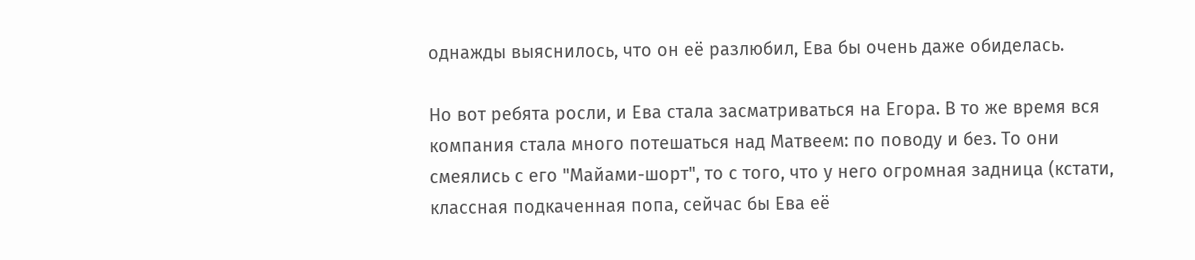однажды выяснилось, что он её разлюбил, Ева бы очень даже обиделась.

Но вот ребята росли, и Ева стала засматриваться на Егора. В то же время вся компания стала много потешаться над Матвеем: по поводу и без. То они смеялись с его "Майами-шорт", то с того, что у него огромная задница (кстати, классная подкаченная попа, сейчас бы Ева её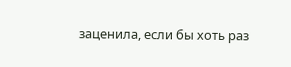заценила, если бы хоть раз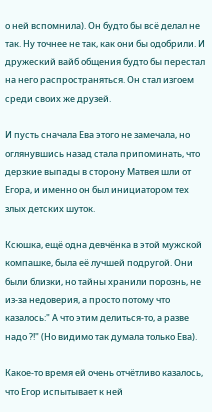о ней вспомнила). Он будто бы всё делал не так. Ну точнее не так, как они бы одобрили. И дружеский вайб общения будто бы перестал на него распространяться. Он стал изгоем среди своих же друзей.

И пусть сначала Ева этого не замечала, но оглянувшись назад стала припоминать, что дерзкие выпады в сторону Матвея шли от Егора, и именно он был инициатором тех злых детских шуток.

Ксюшка, ещё одна девчёнка в этой мужской компашке, была её лучшей подругой. Они были близки, но тайны хранили порознь, не из-за недоверия, а просто потому что казалось:" А что этим делиться-то, а разве надо ?!" (Но видимо так думала только Ева).

Какое-то время ей очень отчётливо казалось, что Егор испытывает к ней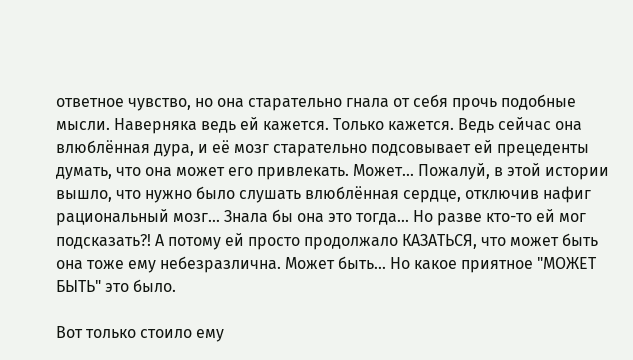ответное чувство, но она старательно гнала от себя прочь подобные мысли. Наверняка ведь ей кажется. Только кажется. Ведь сейчас она влюблённая дура, и её мозг старательно подсовывает ей прецеденты думать, что она может его привлекать. Может... Пожалуй, в этой истории вышло, что нужно было слушать влюблённая сердце, отключив нафиг рациональный мозг... Знала бы она это тогда... Но разве кто-то ей мог подсказать?! А потому ей просто продолжало КАЗАТЬСЯ, что может быть она тоже ему небезразлична. Может быть... Но какое приятное "МОЖЕТ БЫТЬ" это было.

Вот только стоило ему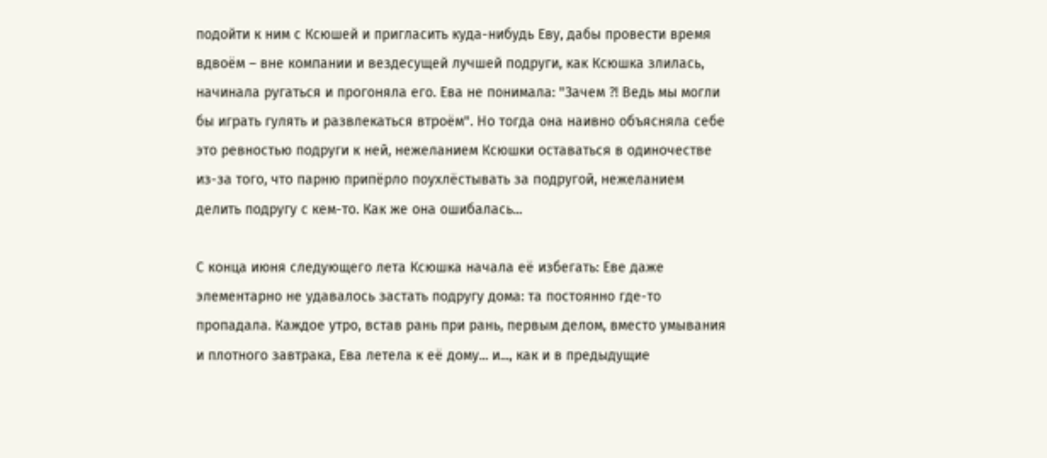подойти к ним с Ксюшей и пригласить куда-нибудь Еву, дабы провести время вдвоём – вне компании и вездесущей лучшей подруги, как Ксюшка злилась, начинала ругаться и прогоняла его. Ева не понимала: "Зачем ?! Ведь мы могли бы играть гулять и развлекаться втроём". Но тогда она наивно объясняла себе это ревностью подруги к ней, нежеланием Ксюшки оставаться в одиночестве из-за того, что парню припёрло поухлёстывать за подругой, нежеланием делить подругу с кем-то. Как же она ошибалась...

С конца июня следующего лета Ксюшка начала её избегать: Еве даже элементарно не удавалось застать подругу дома: та постоянно где-то пропадала. Каждое утро, встав рань при рань, первым делом, вместо умывания и плотного завтрака, Ева летела к её дому... и..., как и в предыдущие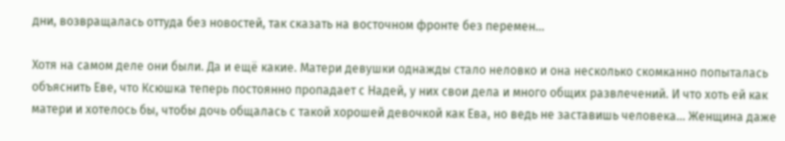дни, возвращалась оттуда без новостей, так сказать на восточном фронте без перемен...

Хотя на самом деле они были. Да и ещё какие. Матери девушки однажды стало неловко и она несколько скомканно попыталась объяснить Еве, что Ксюшка теперь постоянно пропадает с Надей, у них свои дела и много общих развлечений. И что хоть ей как матери и хотелось бы, чтобы дочь общалась с такой хорошей девочкой как Ева, но ведь не заставишь человека... Женщина даже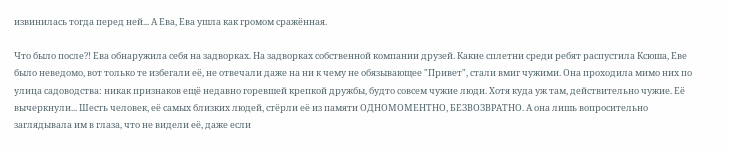извинилась тогда перед ней... А Ева, Ева ушла как громом сражённая.

Что было после?! Ева обнаружила себя на задворках. На задворках собственной компании друзей. Какие сплетни среди ребят распустила Ксюша, Еве было неведомо, вот только те избегали её, не отвечали даже на ни к чему не обязывающее "Привет", стали вмиг чужими. Она проходила мимо них по улица садоводства: никак признаков ещё недавно горевшей крепкой дружбы, будто совсем чужие люди. Хотя куда уж там, действительно чужие. Её вычеркнули... Шесть человек, её самых близких людей, стёрли её из памяти ОДНОМОМЕНТНО, БЕЗВОЗВРАТНО. А она лишь вопросительно заглядывала им в глаза, что не видели её, даже если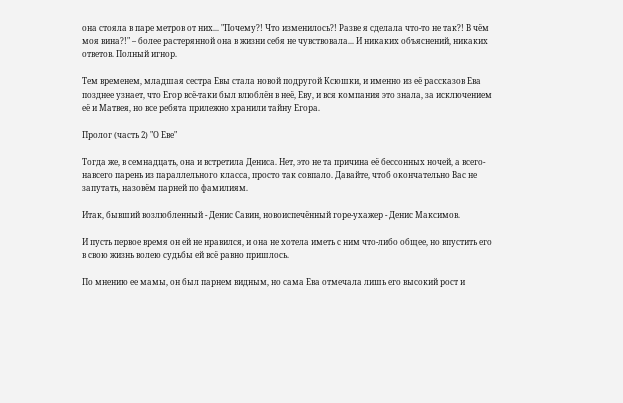она стояла в паре метров от них... "Почему?! Что изменилось?! Разве я сделала что-то не так?! В чём моя вина?!" – более растерянной она в жизни себя не чувствовала... И никаких объяснений, никаких ответов. Полный игнор.

Тем временем, младшая сестра Евы стала новой подругой Ксюшки, и именно из её рассказов Ева позднее узнает, что Егор всё-таки был влюблён в неё, Еву, и вся компания это знала, за исключением её и Матвея, но все ребята прилежно хранили тайну Егора.

Пролог (часть 2) "О Еве"

Тогда же, в семнадцать, она и встретила Дениса. Нет, это не та причина её бессонных ночей, а всего-навсего парень из параллельного класса, просто так совпало. Давайте, чтоб окончательно Вас не запутать, назовём парней по фамилиям.

Итак, бывший возлюбленный - Денис Савин, новоиспечённый горе-ухажер - Денис Максимов.

И пусть первое время он ей не нравился, и она не хотела иметь с ним что-либо общее, но впустить его в свою жизнь волею судьбы ей всё равно пришлось.

По мнению ее мамы, он был парнем видным, но сама Ева отмечала лишь его высокий рост и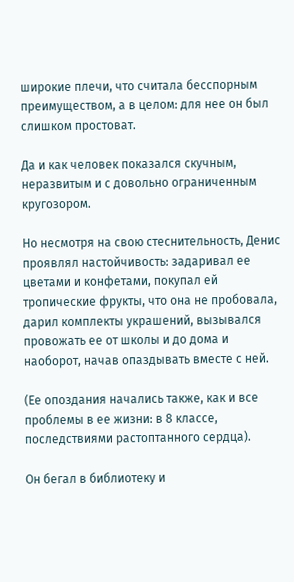широкие плечи, что считала бесспорным преимуществом, а в целом: для нее он был слишком простоват.

Да и как человек показался скучным, неразвитым и с довольно ограниченным кругозором.

Но несмотря на свою стеснительность, Денис проявлял настойчивость: задаривал ее цветами и конфетами, покупал ей тропические фрукты, что она не пробовала, дарил комплекты украшений, вызывался провожать ее от школы и до дома и наоборот, начав опаздывать вместе с ней.

(Ее опоздания начались также, как и все проблемы в ее жизни: в 8 классе, последствиями растоптанного сердца).

Он бегал в библиотеку и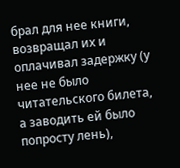брал для нее книги, возвращал их и оплачивал задержку (у нее не было читательского билета, а заводить ей было попросту лень),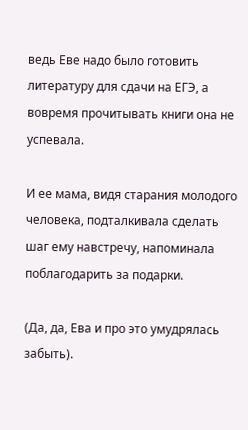ведь Еве надо было готовить литературу для сдачи на ЕГЭ, а вовремя прочитывать книги она не успевала.

И ее мама, видя старания молодого человека, подталкивала сделать шаг ему навстречу, напоминала поблагодарить за подарки.

(Да, да, Ева и про это умудрялась забыть).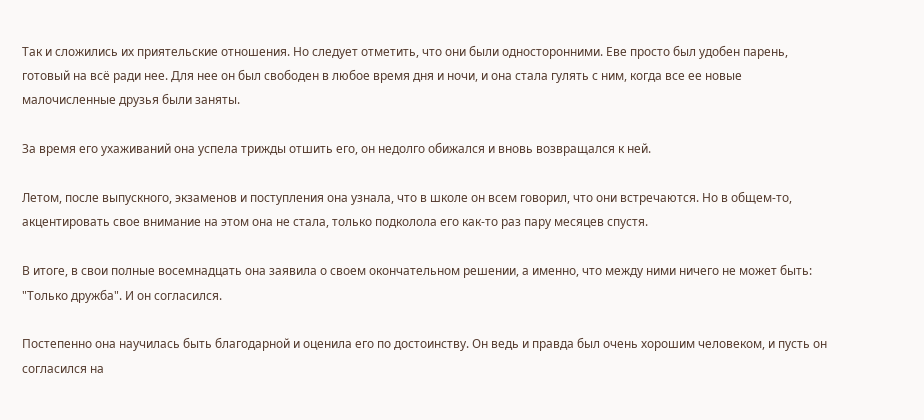Так и сложились их приятельские отношения. Но следует отметить, что они были односторонними. Еве просто был удобен парень, готовый на всё ради нее. Для нее он был свободен в любое время дня и ночи, и она стала гулять с ним, когда все ее новые малочисленные друзья были заняты.

За время его ухаживаний она успела трижды отшить его, он недолго обижался и вновь возвращался к ней.

Летом, после выпускного, экзаменов и поступления она узнала, что в школе он всем говорил, что они встречаются. Но в общем-то, акцентировать свое внимание на этом она не стала, только подколола его как-то раз пару месяцев спустя.

В итоге, в свои полные восемнадцать она заявила о своем окончательном решении, а именно, что между ними ничего не может быть: "Только дружба". И он согласился.

Постепенно она научилась быть благодарной и оценила его по достоинству. Он ведь и правда был очень хорошим человеком, и пусть он согласился на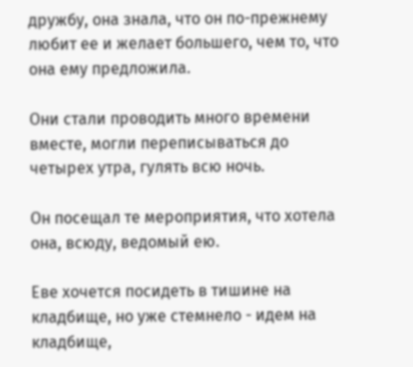дружбу, она знала, что он по-прежнему любит ее и желает большего, чем то, что она ему предложила.

Они стали проводить много времени вместе, могли переписываться до четырех утра, гулять всю ночь.

Он посещал те мероприятия, что хотела она, всюду, ведомый ею.

Еве хочется посидеть в тишине на кладбище, но уже стемнело - идем на кладбище,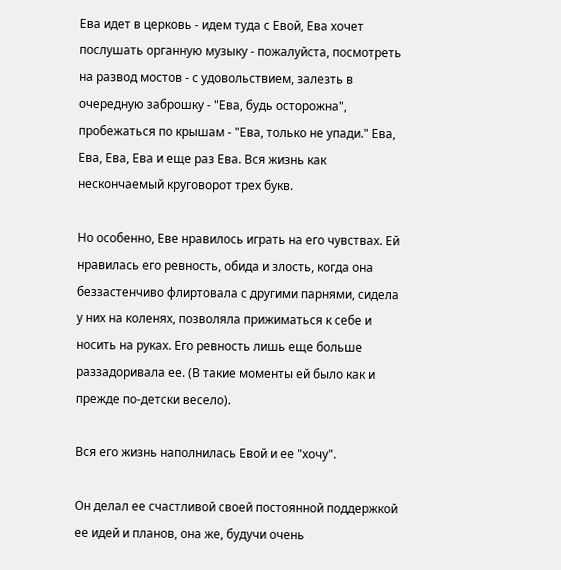Ева идет в церковь - идем туда с Евой, Ева хочет послушать органную музыку - пожалуйста, посмотреть на развод мостов - с удовольствием, залезть в очередную заброшку - "Ева, будь осторожна", пробежаться по крышам - "Ева, только не упади." Ева, Ева, Ева, Ева и еще раз Ева. Вся жизнь как нескончаемый круговорот трех букв.

Но особенно, Еве нравилось играть на его чувствах. Ей нравилась его ревность, обида и злость, когда она беззастенчиво флиртовала с другими парнями, сидела у них на коленях, позволяла прижиматься к себе и носить на руках. Его ревность лишь еще больше раззадоривала ее. (В такие моменты ей было как и прежде по-детски весело).

Вся его жизнь наполнилась Евой и ее "хочу".

Он делал ее счастливой своей постоянной поддержкой ее идей и планов, она же, будучи очень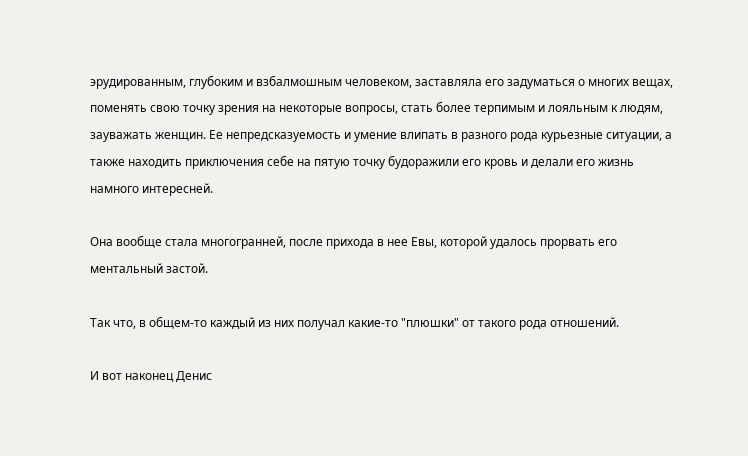эрудированным, глубоким и взбалмошным человеком, заставляла его задуматься о многих вещах, поменять свою точку зрения на некоторые вопросы, стать более терпимым и лояльным к людям, зауважать женщин. Ее непредсказуемость и умение влипать в разного рода курьезные ситуации, а также находить приключения себе на пятую точку будоражили его кровь и делали его жизнь намного интересней.

Она вообще стала многогранней, после прихода в нее Евы, которой удалось прорвать его ментальный застой.

Так что, в общем-то каждый из них получал какие-то "плюшки" от такого рода отношений.

И вот наконец Денис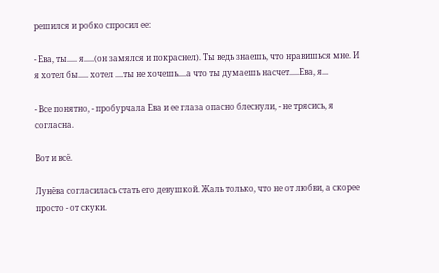решился и робко спросил ее:

- Ева, ты..... я.....(он замялся и покраснел). Ты ведь знаешь, что нравишься мне. И я хотел бы..... хотел ....ты не хочешь....а что ты думаешь насчет.....Ева, я...

- Все понятно, - пробурчала Ева и ее глаза опасно блеснули, - не трясись, я согласна.

Вот и всё.

Лунёва согласилась стать его девушкой. Жаль только, что не от любви, а скорее просто - от скуки.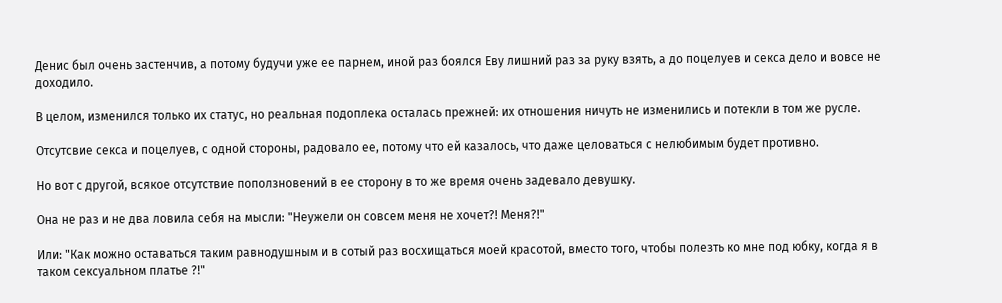Денис был очень застенчив, а потому будучи уже ее парнем, иной раз боялся Еву лишний раз за руку взять, а до поцелуев и секса дело и вовсе не доходило.

В целом, изменился только их статус, но реальная подоплека осталась прежней: их отношения ничуть не изменились и потекли в том же русле.

Отсутсвие секса и поцелуев, с одной стороны, радовало ее, потому что ей казалось, что даже целоваться с нелюбимым будет противно.

Но вот с другой, всякое отсутствие поползновений в ее сторону в то же время очень задевало девушку.

Она не раз и не два ловила себя на мысли: "Неужели он совсем меня не хочет?! Меня?!"

Или: "Как можно оставаться таким равнодушным и в сотый раз восхищаться моей красотой, вместо того, чтобы полезть ко мне под юбку, когда я в таком сексуальном платье ?!"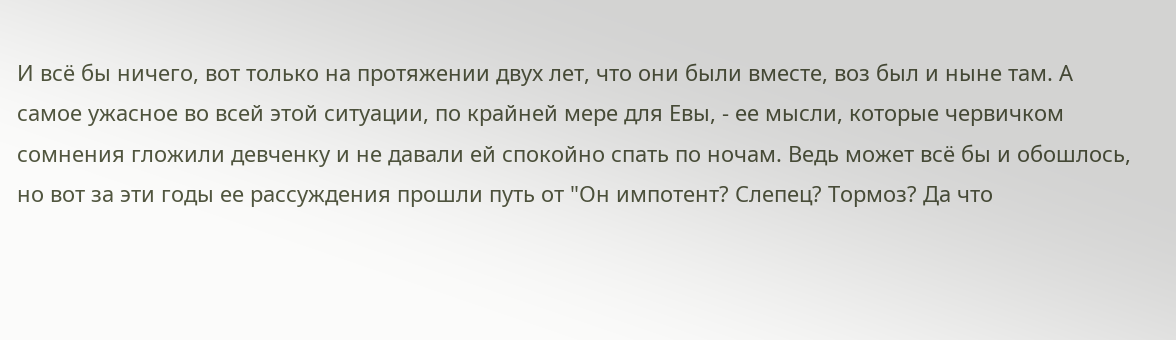И всё бы ничего, вот только на протяжении двух лет, что они были вместе, воз был и ныне там. А самое ужасное во всей этой ситуации, по крайней мере для Евы, - ее мысли, которые червичком сомнения гложили девченку и не давали ей спокойно спать по ночам. Ведь может всё бы и обошлось, но вот за эти годы ее рассуждения прошли путь от "Он импотент? Слепец? Тормоз? Да что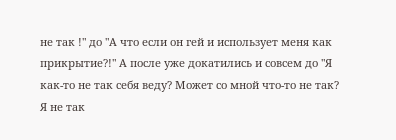не так !" до "А что если он гей и использует меня как прикрытие?!" А после уже докатились и совсем до "Я как-то не так себя веду? Может со мной что-то не так? Я не так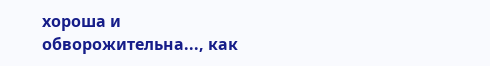хороша и обворожительна..., как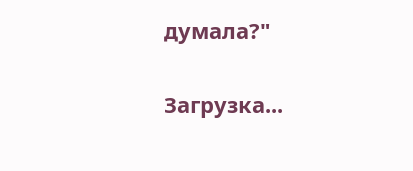думала?"

Загрузка...